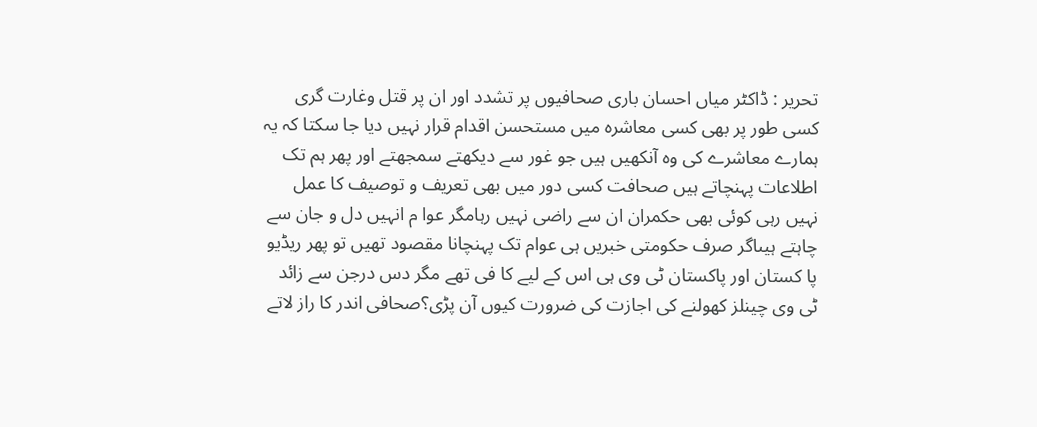تحریر : ڈاکٹر میاں احسان باری صحافیوں پر تشدد اور ان پر قتل وغارت گری کسی طور پر بھی کسی معاشرہ میں مستحسن اقدام قرار نہیں دیا جا سکتا کہ یہ ہمارے معاشرے کی وہ آنکھیں ہیں جو غور سے دیکھتے سمجھتے اور پھر ہم تک اطلاعات پہنچاتے ہیں صحافت کسی دور میں بھی تعریف و توصیف کا عمل نہیں رہی کوئی بھی حکمران ان سے راضی نہیں رہامگر عوا م انہیں دل و جان سے چاہتے ہیںاگر صرف حکومتی خبریں ہی عوام تک پہنچانا مقصود تھیں تو پھر ریڈیو پا کستان اور پاکستان ٹی وی ہی اس کے لیے کا فی تھے مگر دس درجن سے زائد ٹی وی چینلز کھولنے کی اجازت کی ضرورت کیوں آن پڑی؟صحافی اندر کا راز لاتے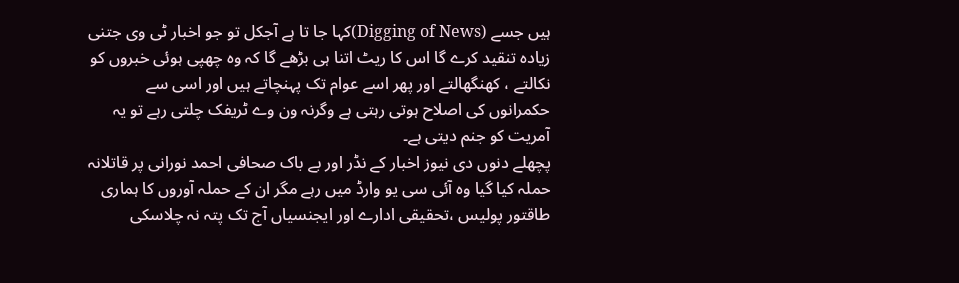ہیں جسے (Digging of News)کہا جا تا ہے آجکل تو جو اخبار ٹی وی جتنی زیادہ تنقید کرے گا اس کا ریٹ اتنا ہی بڑھے گا کہ وہ چھپی ہوئی خبروں کو نکالتے ، کھنگھالتے اور پھر اسے عوام تک پہنچاتے ہیں اور اسی سے حکمرانوں کی اصلاح ہوتی رہتی ہے وگرنہ ون وے ٹریفک چلتی رہے تو یہ آمریت کو جنم دیتی ہے۔
پچھلے دنوں دی نیوز اخبار کے نڈر اور بے باک صحافی احمد نورانی پر قاتلانہ حملہ کیا گیا وہ آئی سی یو وارڈ میں رہے مگر ان کے حملہ آوروں کا ہماری طاقتور پولیس ،تحقیقی ادارے اور ایجنسیاں آج تک پتہ نہ چلاسکی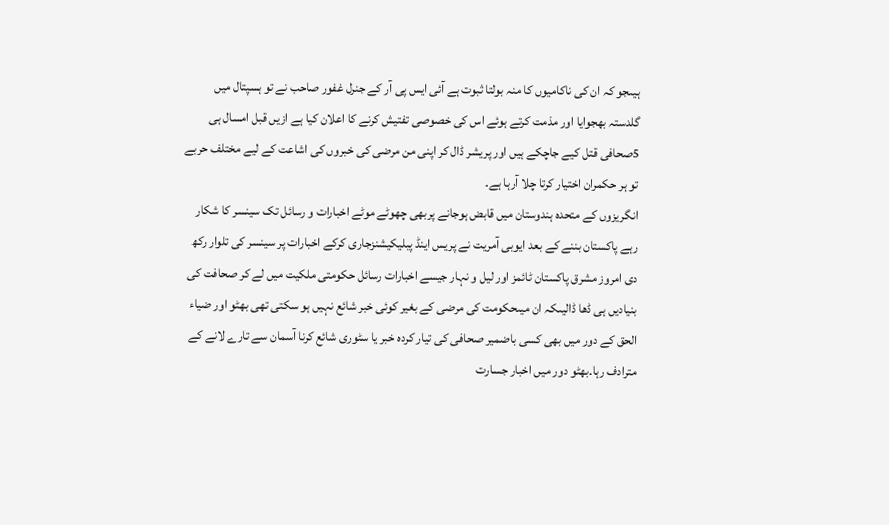ہیںجو کہ ان کی ناکامیوں کا منہ بولتا ثبوت ہے آئی ایس پی آر کے جنرل غفور صاحب نے تو ہسپتال میں گلدستہ بھجوایا اور مذمت کرتے ہوئے اس کی خصوصی تفتیش کرنے کا اعلان کیا ہے ازیں قبل امسال ہی 5صحافی قتل کیے جاچکے ہیں اور پریشر ڈال کر اپنی من مرضی کی خبروں کی اشاعت کے لیے مختلف حربے تو ہر حکمران اختیار کرتا چلا آرہا ہے۔
انگریزوں کے متحدہ ہندوستان میں قابض ہوجانے پربھی چھوٹے موٹے اخبارات و رسائل تک سینسر کا شکار رہے پاکستان بننے کے بعد ایوبی آمریت نے پریس اینڈ پبلیکیشنزجاری کرکے اخبارات پر سینسر کی تلوار رکھ دی امروز مشرق پاکستان ٹائمز اور لیل و نہار جیسے اخبارات رسائل حکومتی ملکیت میں لے کر صحافت کی بنیادیں ہی ڈھا ڈالیںکہ ان میںحکومت کی مرضی کے بغیر کوئی خبر شائع نہیں ہو سکتی تھی بھٹو اور ضیاء الحق کے دور میں بھی کسی باضمیر صحافی کی تیار کردہ خبر یا سٹوری شائع کرنا آسمان سے تارے لانے کے مترادف رہا۔بھٹو دور میں اخبار جسارت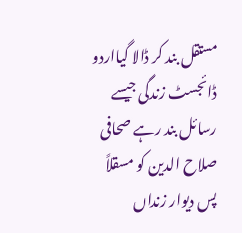مستقل بند کر ڈالا گیااردو ڈائجسٹ زندگی جیسے رسائل بند رہے صحافی صلاح الدین کو مسقلاً پس دیوار زنداں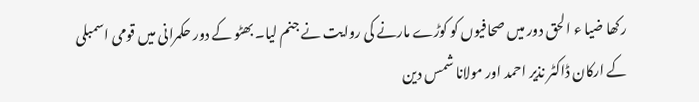رکھا ضیا ء الحق دور میں صحافیوں کو کوڑے مارنے کی روایت نے جنم لیا۔ بھٹو کے دور حکمرانی میں قومی اسمبلی کے ارکان ڈاکٹر نذیر احمد اور مولانا شمس دین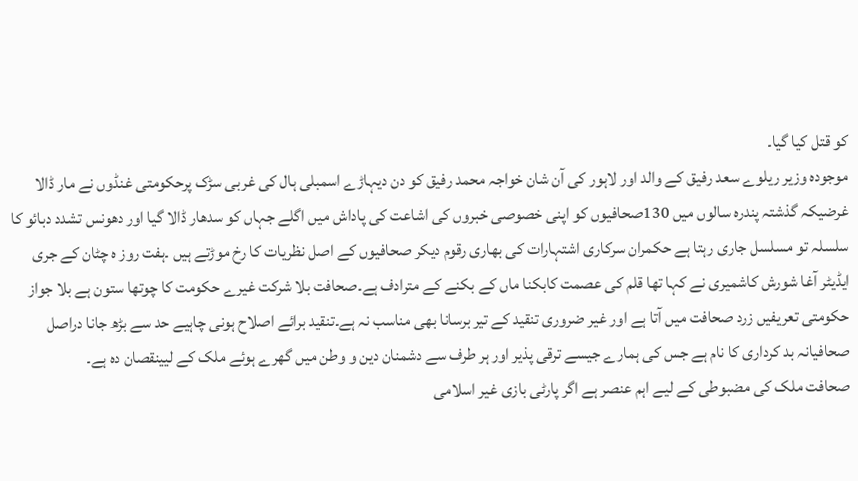کو قتل کیا گیا۔
موجودہ وزیر ریلوے سعد رفیق کے والد اور لاہور کی آن شان خواجہ محمد رفیق کو دن دیہاڑے اسمبلی ہال کی غربی سڑک پرحکومتی غنڈوں نے مار ڈالا غرضیکہ گذشتہ پندرہ سالوں میں 130صحافیوں کو اپنی خصوصی خبروں کی اشاعت کی پاداش میں اگلے جہاں کو سدھار ڈالا گیا اور دھونس تشدد دبائو کا سلسلہ تو مسلسل جاری رہتا ہے حکمران سرکاری اشتہارات کی بھاری رقوم دیکر صحافیوں کے اصل نظریات کا رخ موڑتے ہیں ۔ہفت روز ہ چٹان کے جری ایڈیٹر آغا شورش کاشمیری نے کہا تھا قلم کی عصمت کابکنا ماں کے بکنے کے مترادف ہے۔صحافت بلا شرکت غیرے حکومت کا چوتھا ستون ہے بلا جواز حکومتی تعریفیں زرد صحافت میں آتا ہے اور غیر ضروری تنقید کے تیر برسانا بھی مناسب نہ ہے۔تنقید برائے اصلاح ہونی چاہیے حد سے بڑھ جانا دراصل صحافیانہ بد کرداری کا نام ہے جس کی ہمارے جیسے ترقی پذیر اور ہر طرف سے دشمنان دین و وطن میں گھرے ہوئے ملک کے لیینقصان دہ ہے۔
صحافت ملک کی مضبوطی کے لیے اہم عنصر ہے اگر پارٹی بازی غیر اسلامی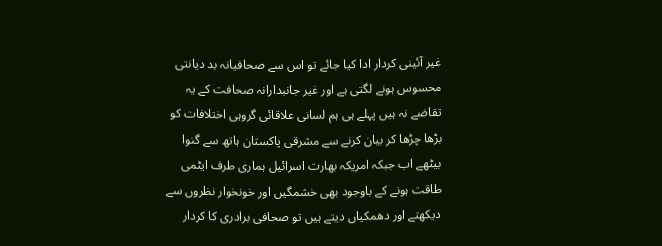غیر آئینی کردار ادا کیا جائے تو اس سے صحافیانہ بد دیانتی محسوس ہونے لگتی ہے اور غیر جانبدارانہ صحافت کے یہ تقاضے نہ ہیں پہلے ہی ہم لسانی علاقائی گروہی اختلافات کو بڑھا چڑھا کر بیان کرنے سے مشرقی پاکستان ہاتھ سے گنوا بیٹھے اب جبکہ امریکہ بھارت اسرائیل ہماری طرف ایٹمی طاقت ہونے کے باوجود بھی خشمگیں اور خونخوار نظروں سے دیکھتے اور دھمکیاں دیتے ہیں تو صحافی برادری کا کردار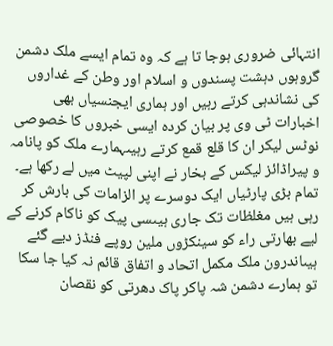انتہائی ضروری ہوجا تا ہے کہ وہ تمام ایسے ملک دشمن گروہوں دہشت پسندوں و اسلام اور وطن کے غداروں کی نشاندہی کرتے رہیں اور ہماری ایجنسیاں بھی اخبارات ٹی وی پر بیان کردہ ایسی خبروں کا خصوصی نوٹس لیکر ان کا قلع قمع کرتے رہیںہمارے ملک کو پانامہ و پیراڈائز لیکس کے بخار نے اپنی لپیٹ میں لے رکھا ہے۔
تمام بڑی پارٹیاں ایک دوسرے پر الزامات کی بارش کر رہی ہیں مغلظات تک جاری ہیںسی پیک کو ناکام کرنے کے لیے بھارتی راء کو سینکڑوں ملین روپے فنڈز دیے گئے ہیںاندرون ملک مکمل اتحاد و اتفاق قائم نہ کیا جا سکا تو ہمارے دشمن شہ پاکر پاک دھرتی کو نقصان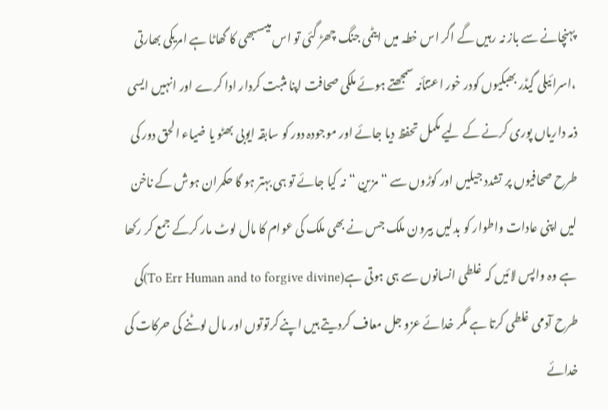پہنچانے سے باز نہ رہیں گے اگر اس خطہ میں ایٹمی جنگ چھڑ گئی تو اس میںسبھی کا گھاٹا ہے امریکی بھارتی ،اسرائیلی گیڈر بھبکیوں کودر خور اعتنأنہ سمجھتے ہوئے ملکی صحافت اپنا مثبت کردار ادا کرے اور انہیں ایسی ذمہ داریاں پوری کرنے کے لیے مکمل تحفظ دیا جائے اور موجودہ دور کو سابقہ ایوبی بھٹو یا ضیاء الحق دور کی طرح صحافیوں پر تشدد جیلیں اور کوڑوں سے “مزین “نہ کیا جائے تو ہی بہتر ہو گا حکمران ہوش کے ناخن لیں اپنی عادات واطوار کو بدلیں بیرون ملک جس نے بھی ملک کی عوام کا مال لوٹ مار کرکے جمع کر رکھا ہے وہ واپس لائیں کہ غلطی انسانوں سے ہی ہوتی ہے(To Err Human and to forgive divine)کی طرح آدمی غلطی کرتا ہے مگر خدائے عزو جل معاف کردیتے ہیں اپنے کرتوتوں اور مال لوٹنے کی حرکات کی خدائے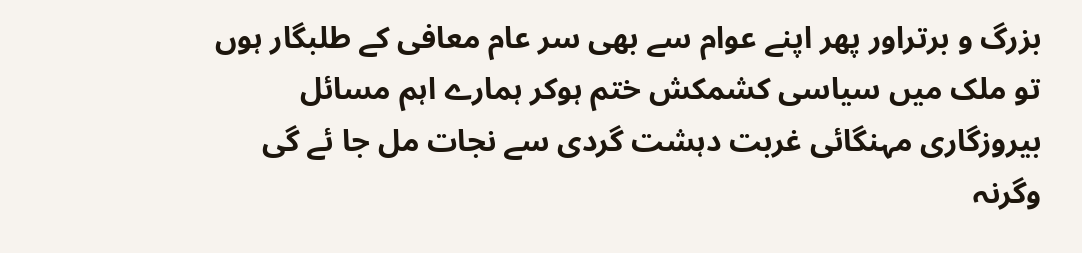بزرگ و برتراور پھر اپنے عوام سے بھی سر عام معافی کے طلبگار ہوں تو ملک میں سیاسی کشمکش ختم ہوکر ہمارے اہم مسائل بیروزگاری مہنگائی غربت دہشت گردی سے نجات مل جا ئے گی وگرنہ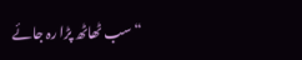“سب ٹھاٹھ پڑا رہ جائے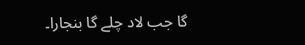گا جب لاد چلے گا بنجارا۔